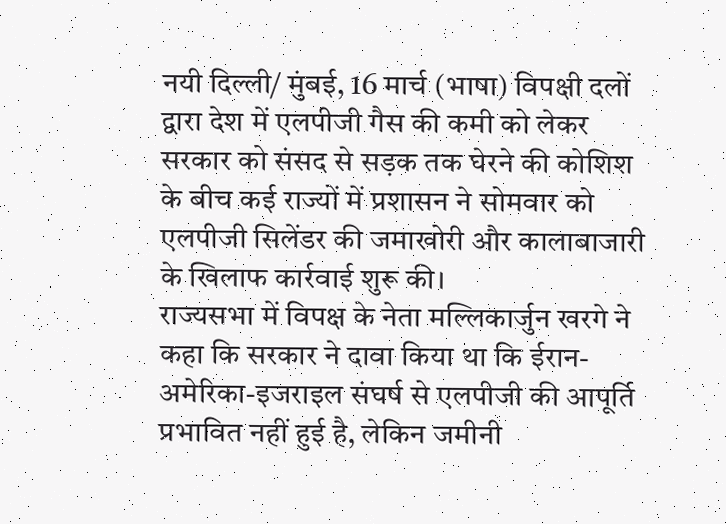नयी दिल्ली/ मुंबई, 16 मार्च (भाषा) विपक्षी दलों द्वारा देश में एलपीजी गैस की कमी को लेकर सरकार को संसद से सड़क तक घेरने की कोशिश के बीच कई राज्यों में प्रशासन ने सोमवार को एलपीजी सिलेंडर की जमाखोरी और कालाबाजारी के खिलाफ कार्रवाई शुरू की।
राज्यसभा में विपक्ष के नेता मल्लिकार्जुन खरगे ने कहा कि सरकार ने दावा किया था कि ईरान-अमेरिका-इजराइल संघर्ष से एलपीजी की आपूर्ति प्रभावित नहीं हुई है, लेकिन जमीनी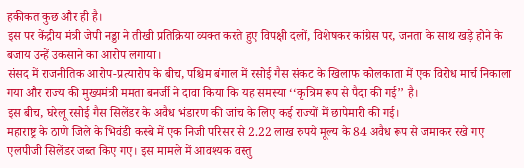हकीकत कुछ और ही है।
इस पर केंद्रीय मंत्री जेपी नड्डा ने तीखी प्रतिक्रिया व्यक्त करते हुए विपक्षी दलों, विशेषकर कांग्रेस पर, जनता के साथ खड़े होने के बजाय उन्हें उकसाने का आरोप लगाया।
संसद में राजनीतिक आरोप-प्रत्यारोप के बीच, पश्चिम बंगाल में रसोई गैस संकट के खिलाफ कोलकाता में एक विरोध मार्च निकाला गया और राज्य की मुख्यमंत्री ममता बनर्जी ने दावा किया कि यह समस्या ‘‘कृत्रिम रूप से पैदा की गई’’ है।
इस बीच, घरेलू रसोई गैस सिलेंडर के अवैध भंडारण की जांच के लिए कई राज्यों में छापेमारी की गई।
महाराष्ट्र के ठाणे जिले के भिवंडी कस्बे में एक निजी परिसर से 2.22 लाख रुपये मूल्य के 84 अवैध रूप से जमाकर रखे गए एलपीजी सिलेंडर जब्त किए गए। इस मामले में आवश्यक वस्तु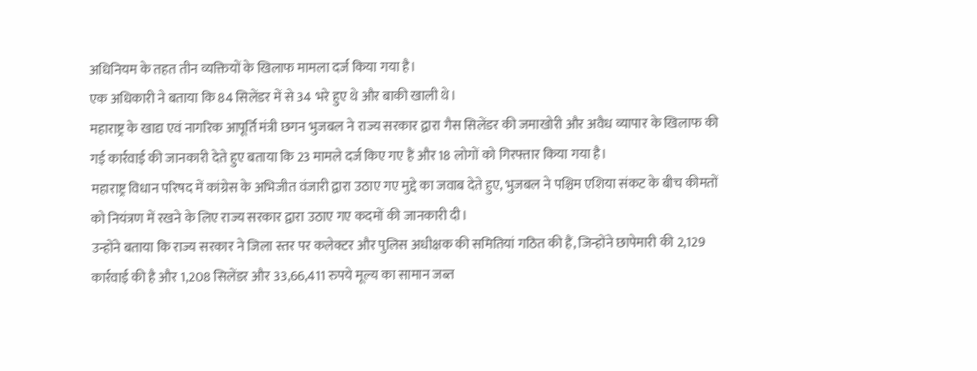अधिनियम के तहत तीन व्यक्तियों के खिलाफ मामला दर्ज किया गया है।
एक अधिकारी ने बताया कि 84 सिलेंडर में से 34 भरे हुए थे और बाकी खाली थे।
महाराष्ट्र के खाद्य एवं नागरिक आपूर्ति मंत्री छगन भुजबल ने राज्य सरकार द्वारा गैस सिलेंडर की जमाखोरी और अवैध व्यापार के खिलाफ की गई कार्रवाई की जानकारी देते हुए बताया कि 23 मामले दर्ज किए गए हैं और 18 लोगों को गिरफ्तार किया गया है।
महाराष्ट्र विधान परिषद में कांग्रेस के अभिजीत वंजारी द्वारा उठाए गए मुद्दे का जवाब देते हुए, भुजबल ने पश्चिम एशिया संकट के बीच कीमतों को नियंत्रण में रखने के लिए राज्य सरकार द्वारा उठाए गए कदमों की जानकारी दी।
उन्होंने बताया कि राज्य सरकार ने जिला स्तर पर कलेक्टर और पुलिस अधीक्षक की समितियां गठित की हैं, जिन्होंने छापेमारी की 2,129 कार्रवाई की है और 1,208 सिलेंडर और 33,66,411 रुपये मूल्य का सामान जब्त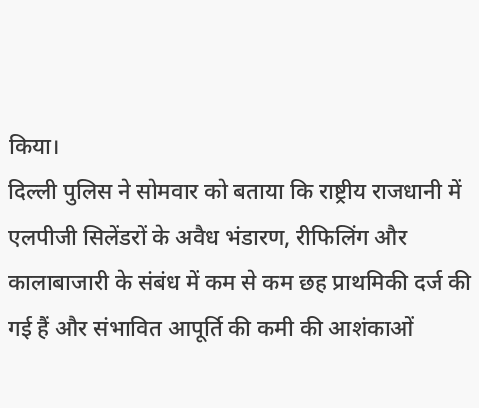किया।
दिल्ली पुलिस ने सोमवार को बताया कि राष्ट्रीय राजधानी में एलपीजी सिलेंडरों के अवैध भंडारण, रीफिलिंग और कालाबाजारी के संबंध में कम से कम छह प्राथमिकी दर्ज की गई हैं और संभावित आपूर्ति की कमी की आशंकाओं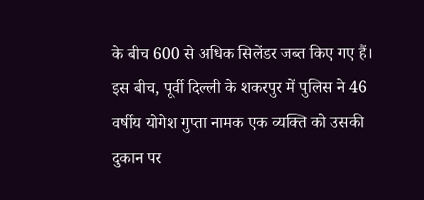के बीच 600 से अधिक सिलेंडर जब्त किए गए हैं।
इस बीच, पूर्वी दिल्ली के शकरपुर में पुलिस ने 46 वर्षीय योगेश गुप्ता नामक एक व्यक्ति को उसकी दुकान पर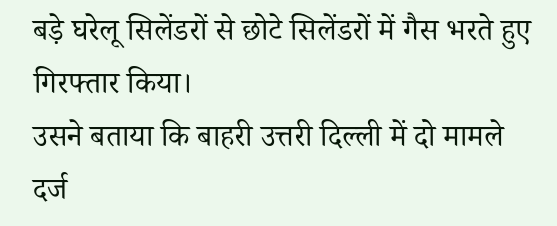बड़े घरेलू सिलेंडरों से छोटे सिलेंडरों में गैस भरते हुए गिरफ्तार किया।
उसने बताया कि बाहरी उत्तरी दिल्ली में दो मामले दर्ज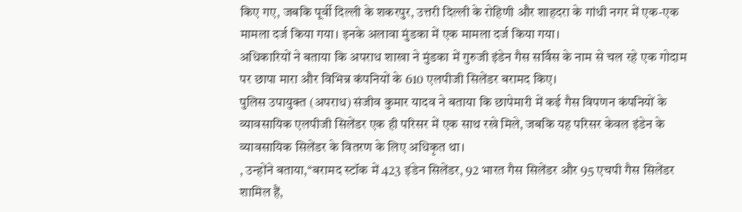किए गए, जबकि पूर्वी दिल्ली के शकरपुर, उत्तरी दिल्ली के रोहिणी और शाहदरा के गांधी नगर में एक-एक मामला दर्ज किया गया। इनके अलावा मुंडका में एक मामला दर्ज किया गया।
अधिकारियों ने बताया कि अपराध शाखा ने मुंडका में गुरुजी इंडेन गैस सर्विस के नाम से चल रहे एक गोदाम पर छापा मारा और विभिन्न कंपनियों के 610 एलपीजी सिलेंडर बरामद किए।
पुलिस उपायुक्त (अपराध) संजीव कुमार यादव ने बताया कि छापेमारी में कई गैस विपणन कंपनियों के व्यावसायिक एलपीजी सिलेंडर एक ही परिसर में एक साथ रखे मिले, जबकि यह परिसर केवल इंडेन के व्यावसायिक सिलेंडर के वितरण के लिए अधिकृत था।
, उन्होंने बताया,‘‘बरामद स्टॉक में 423 इंडेन सिलेंडर, 92 भारत गैस सिलेंडर और 95 एचपी गैस सिलेंडर शामिल हैं,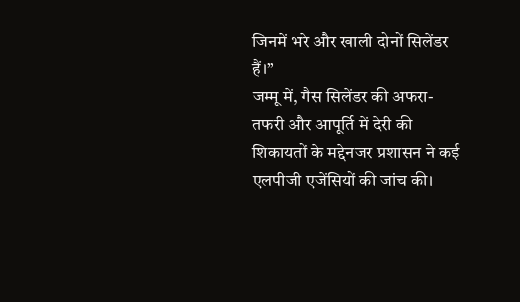जिनमें भरे और खाली दोनों सिलेंडर हैं।’’
जम्मू में, गैस सिलेंडर की अफरा-तफरी और आपूर्ति में देरी की शिकायतों के मद्देनजर प्रशासन ने कई एलपीजी एजेंसियों की जांच की।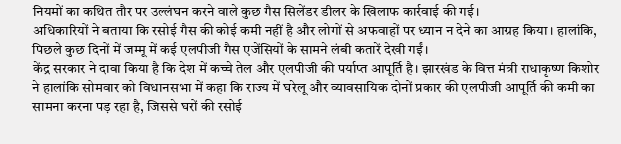नियमों का कथित तौर पर उल्लंघन करने वाले कुछ गैस सिलेंडर डीलर के खिलाफ कार्रवाई की गई।
अधिकारियों ने बताया कि रसोई गैस की कोई कमी नहीं है और लोगों से अफवाहों पर ध्यान न देने का आग्रह किया। हालांकि, पिछले कुछ दिनों में जम्मू में कई एलपीजी गैस एजेंसियों के सामने लंबी कतारें देखी गईं।
केंद्र सरकार ने दावा किया है कि देश में कच्चे तेल और एलपीजी की पर्याप्त आपूर्ति है। झारखंड के वित्त मंत्री राधाकृष्ण किशोर ने हालांकि सोमवार को विधानसभा में कहा कि राज्य में घरेलू और व्यावसायिक दोनों प्रकार की एलपीजी आपूर्ति की कमी का सामना करना पड़ रहा है, जिससे घरों की रसोई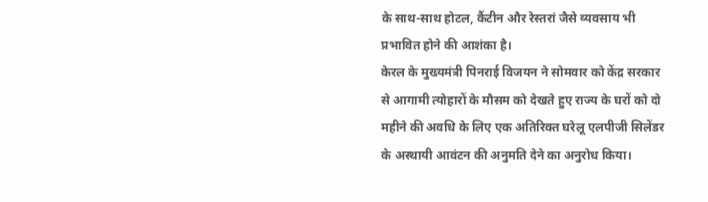के साथ-साथ होटल, कैंटीन और रेस्तरां जैसे व्यवसाय भी प्रभावित होने की आशंका है।
केरल के मुख्यमंत्री पिनराई विजयन ने सोमवार को केंद्र सरकार से आगामी त्योहारों के मौसम को देखते हुए राज्य के घरों को दो महीने की अवधि के लिए एक अतिरिक्त घरेलू एलपीजी सिलेंडर के अस्थायी आवंटन की अनुमति देने का अनुरोध किया।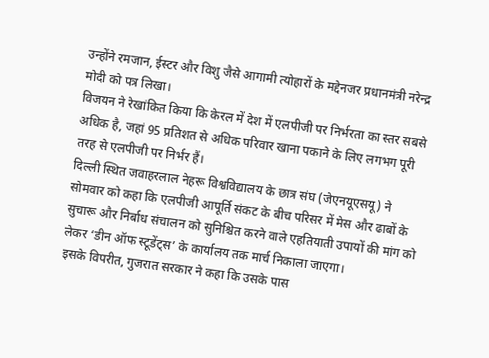उन्होंने रमजान, ईस्टर और विशु जैसे आगामी त्योहारों के मद्देनजर प्रधानमंत्री नरेन्द्र मोदी को पत्र लिखा।
विजयन ने रेखांकित किया कि केरल में देश में एलपीजी पर निर्भरता का स्तर सबसे अधिक है, जहां 95 प्रतिशत से अधिक परिवार खाना पकाने के लिए लगभग पूरी तरह से एलपीजी पर निर्भर हैं।
दिल्ली स्थित जवाहरलाल नेहरू विश्वविद्यालय के छात्र संघ (जेएनयूएसयू) ने सोमवार को कहा कि एलपीजी आपूर्ति संकट के बीच परिसर में मेस और ढाबों के सुचारू और निर्बाध संचालन को सुनिश्चित करने वाले एहतियाती उपायों की मांग को लेकर ‘डीन ऑफ स्टूडेंट्स’ के कार्यालय तक मार्च निकाला जाएगा।
इसके विपरीत, गुजरात सरकार ने कहा कि उसके पास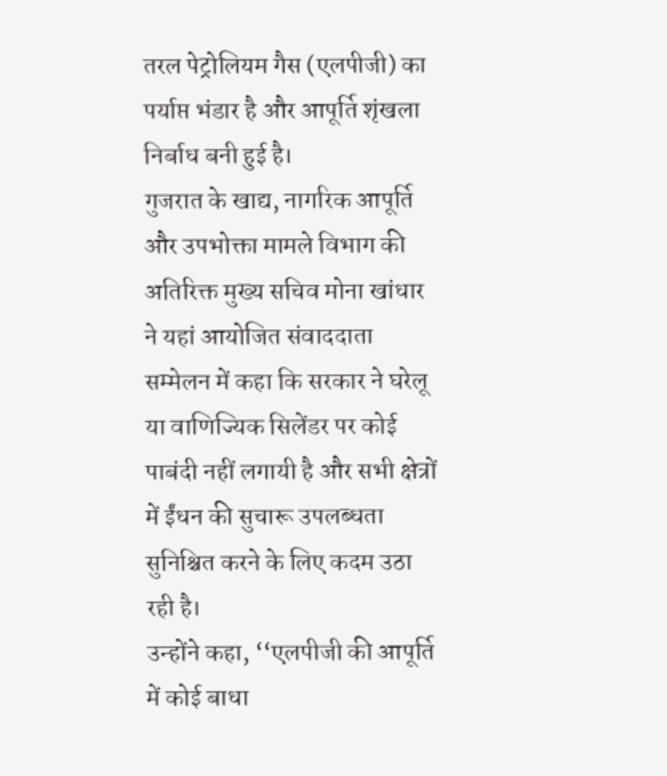तरल पेट्रोलियम गैस (एलपीजी) का पर्याप्त भंडार है और आपूर्ति शृंखला निर्बाध बनी हुई है।
गुजरात के खाद्य, नागरिक आपूर्ति और उपभोक्ता मामले विभाग की अतिरिक्त मुख्य सचिव मोना खांधार ने यहां आयोजित संवाददाता सम्मेलन में कहा कि सरकार ने घरेलू या वाणिज्यिक सिलेंडर पर कोई पाबंदी नहीं लगायी है और सभी क्षेत्रों में ईंधन की सुचारू उपलब्धता सुनिश्चित करने के लिए कदम उठा रही है।
उन्होंने कहा, ‘‘एलपीजी की आपूर्ति में कोई बाधा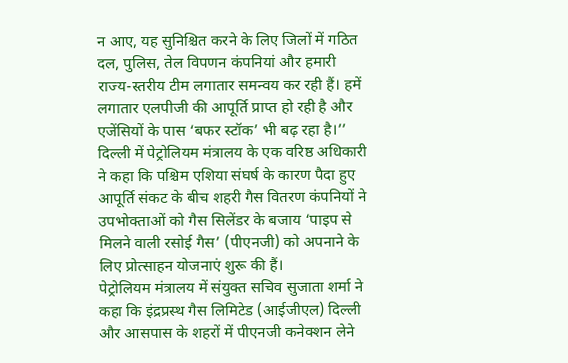न आए, यह सुनिश्चित करने के लिए जिलों में गठित दल, पुलिस, तेल विपणन कंपनियां और हमारी राज्य-स्तरीय टीम लगातार समन्वय कर रही हैं। हमें लगातार एलपीजी की आपूर्ति प्राप्त हो रही है और एजेंसियों के पास ‘बफर स्टॉक’ भी बढ़ रहा है।’’
दिल्ली में पेट्रोलियम मंत्रालय के एक वरिष्ठ अधिकारी ने कहा कि पश्चिम एशिया संघर्ष के कारण पैदा हुए आपूर्ति संकट के बीच शहरी गैस वितरण कंपनियों ने उपभोक्ताओं को गैस सिलेंडर के बजाय ‘पाइप से मिलने वाली रसोई गैस’ (पीएनजी) को अपनाने के लिए प्रोत्साहन योजनाएं शुरू की हैं।
पेट्रोलियम मंत्रालय में संयुक्त सचिव सुजाता शर्मा ने कहा कि इंद्रप्रस्थ गैस लिमिटेड (आईजीएल) दिल्ली और आसपास के शहरों में पीएनजी कनेक्शन लेने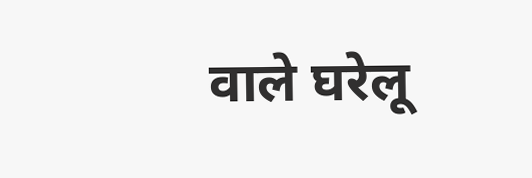वाले घरेलू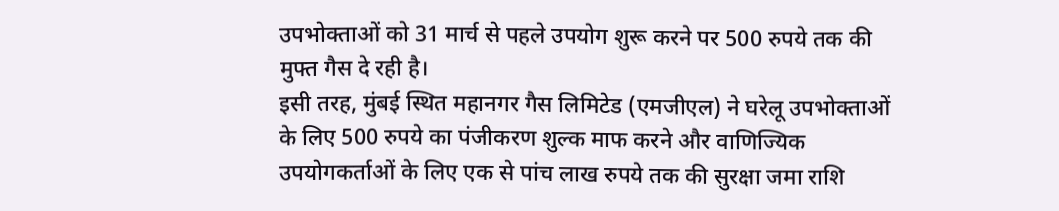उपभोक्ताओं को 31 मार्च से पहले उपयोग शुरू करने पर 500 रुपये तक की मुफ्त गैस दे रही है।
इसी तरह, मुंबई स्थित महानगर गैस लिमिटेड (एमजीएल) ने घरेलू उपभोक्ताओं के लिए 500 रुपये का पंजीकरण शुल्क माफ करने और वाणिज्यिक उपयोगकर्ताओं के लिए एक से पांच लाख रुपये तक की सुरक्षा जमा राशि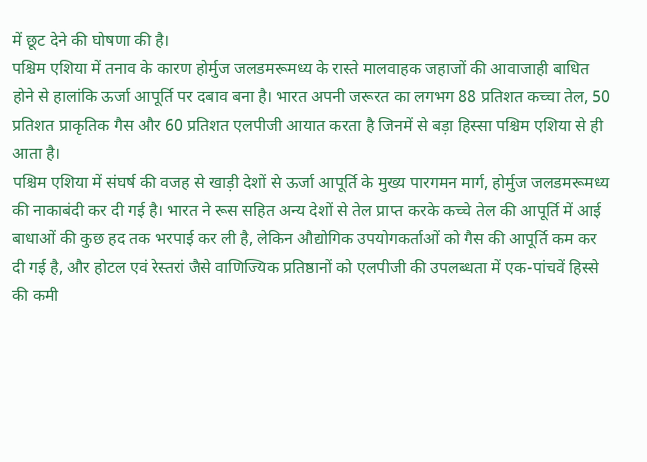में छूट देने की घोषणा की है।
पश्चिम एशिया में तनाव के कारण होर्मुज जलडमरूमध्य के रास्ते मालवाहक जहाजों की आवाजाही बाधित होने से हालांकि ऊर्जा आपूर्ति पर दबाव बना है। भारत अपनी जरूरत का लगभग 88 प्रतिशत कच्चा तेल, 50 प्रतिशत प्राकृतिक गैस और 60 प्रतिशत एलपीजी आयात करता है जिनमें से बड़ा हिस्सा पश्चिम एशिया से ही आता है।
पश्चिम एशिया में संघर्ष की वजह से खाड़ी देशों से ऊर्जा आपूर्ति के मुख्य पारगमन मार्ग, होर्मुज जलडमरूमध्य की नाकाबंदी कर दी गई है। भारत ने रूस सहित अन्य देशों से तेल प्राप्त करके कच्चे तेल की आपूर्ति में आई बाधाओं की कुछ हद तक भरपाई कर ली है, लेकिन औद्योगिक उपयोगकर्ताओं को गैस की आपूर्ति कम कर दी गई है, और होटल एवं रेस्तरां जैसे वाणिज्यिक प्रतिष्ठानों को एलपीजी की उपलब्धता में एक-पांचवें हिस्से की कमी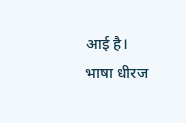आई है।
भाषा धीरज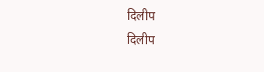दिलीप
दिलीप